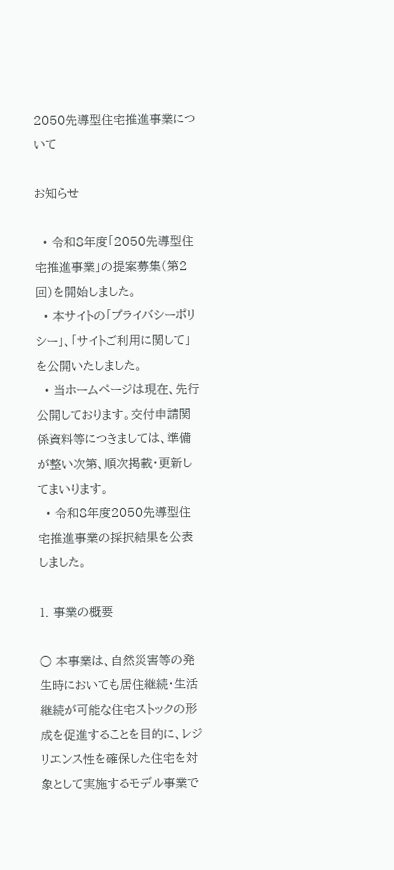2050先導型住宅推進事業について

お知らせ

  • 令和8年度「2050先導型住宅推進事業」の提案募集(第2回)を開始しました。
  • 本サイトの「プライバシーポリシー」、「サイトご利用に関して」を公開いたしました。
  • 当ホームページは現在、先行公開しております。交付申請関係資料等につきましては、準備が整い次第、順次掲載・更新してまいります。
  • 令和8年度2050先導型住宅推進事業の採択結果を公表しました。

1. 事業の概要

○ 本事業は、自然災害等の発生時においても居住継続・生活継続が可能な住宅ストックの形成を促進することを目的に、レジリエンス性を確保した住宅を対象として実施するモデル事業で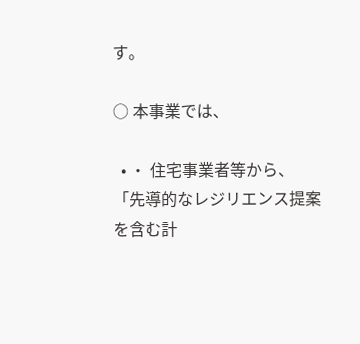す。

○ 本事業では、

  • ・ 住宅事業者等から、「先導的なレジリエンス提案を含む計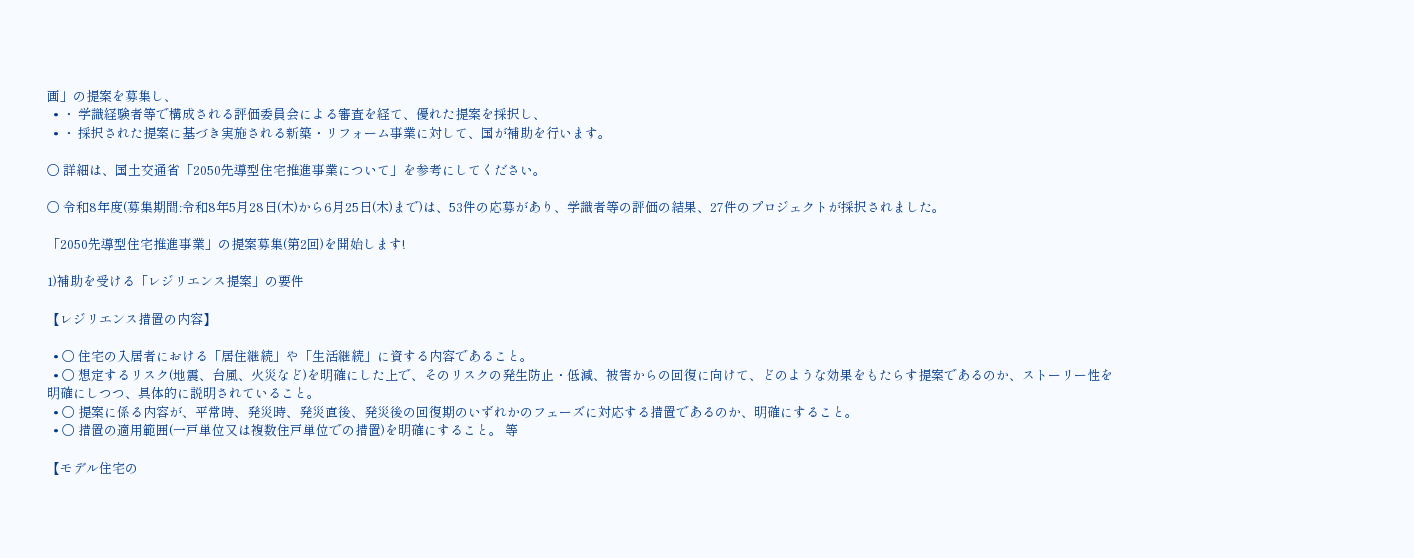画」の提案を募集し、
  • ・ 学識経験者等で構成される評価委員会による審査を経て、優れた提案を採択し、
  • ・ 採択された提案に基づき実施される新築・リフォーム事業に対して、国が補助を行います。

○ 詳細は、国土交通省「2050先導型住宅推進事業について」を参考にしてください。

○ 令和8年度(募集期間:令和8年5月28日(木)から6月25日(木)まで)は、53件の応募があり、学識者等の評価の結果、27件のプロジェクトが採択されました。

「2050先導型住宅推進事業」の提案募集(第2回)を開始します!

1)補助を受ける「レジリエンス提案」の要件

【レジリエンス措置の内容】

  • ○ 住宅の入居者における「居住継続」や「生活継続」に資する内容であること。
  • ○ 想定するリスク(地震、台風、火災など)を明確にした上で、そのリスクの発生防止・低減、被害からの回復に向けて、どのような効果をもたらす提案であるのか、ストーリー性を明確にしつつ、具体的に説明されていること。
  • ○ 提案に係る内容が、平常時、発災時、発災直後、発災後の回復期のいずれかのフェーズに対応する措置であるのか、明確にすること。
  • ○ 措置の適用範囲(一戸単位又は複数住戸単位での措置)を明確にすること。 等

【モデル住宅の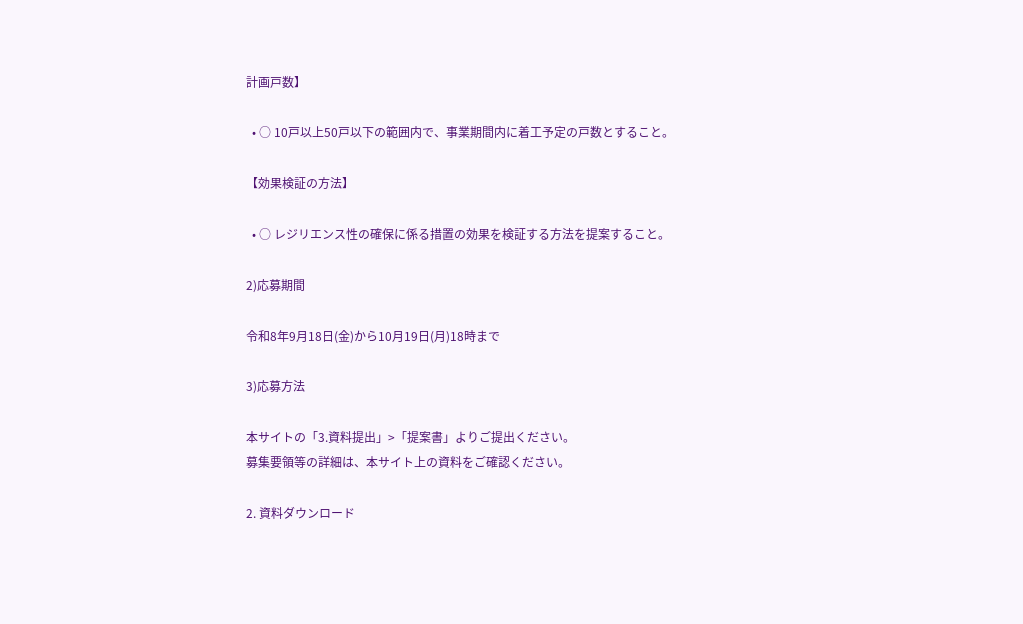計画戸数】

  • ○ 10戸以上50戸以下の範囲内で、事業期間内に着工予定の戸数とすること。

【効果検証の方法】

  • ○ レジリエンス性の確保に係る措置の効果を検証する方法を提案すること。

2)応募期間

令和8年9月18日(金)から10月19日(月)18時まで

3)応募方法

本サイトの「3.資料提出」>「提案書」よりご提出ください。
募集要領等の詳細は、本サイト上の資料をご確認ください。

2. 資料ダウンロード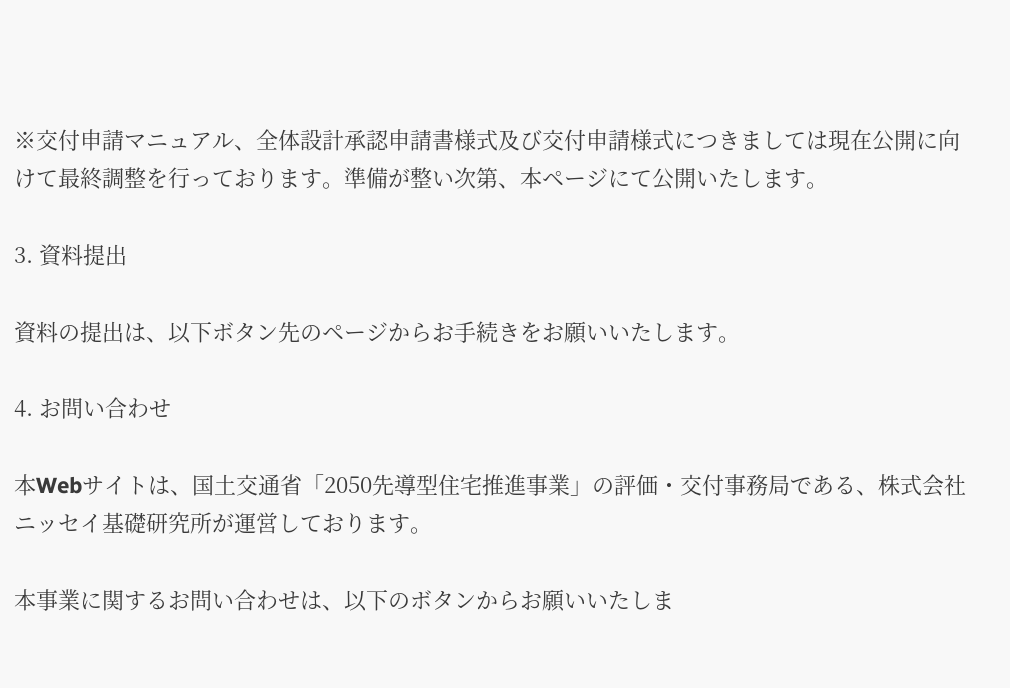※交付申請マニュアル、全体設計承認申請書様式及び交付申請様式につきましては現在公開に向けて最終調整を行っております。準備が整い次第、本ページにて公開いたします。

3. 資料提出

資料の提出は、以下ボタン先のページからお手続きをお願いいたします。

4. お問い合わせ

本Webサイトは、国土交通省「2050先導型住宅推進事業」の評価・交付事務局である、株式会社ニッセイ基礎研究所が運営しております。

本事業に関するお問い合わせは、以下のボタンからお願いいたしま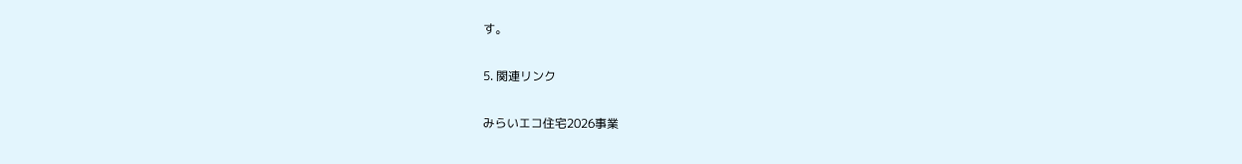す。

5. 関連リンク

みらいエコ住宅2026事業